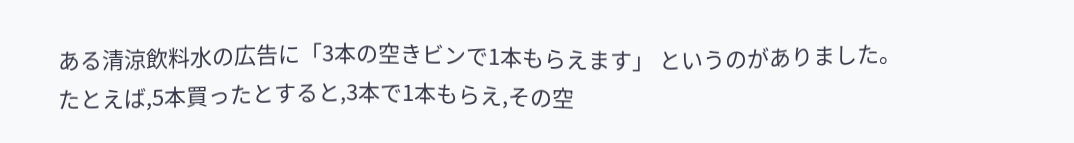ある清涼飲料水の広告に「3本の空きビンで1本もらえます」 というのがありました。
たとえば,5本買ったとすると,3本で1本もらえ,その空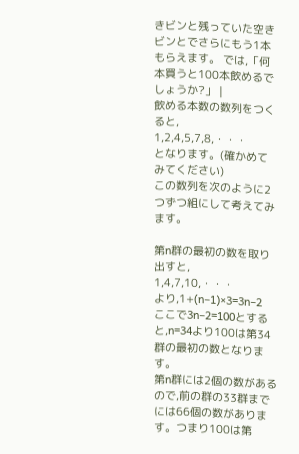きビンと残っていた空きビンとでさらにもう1本もらえます。 では,「何本買うと100本飲めるでしょうか?」 |
飲める本数の数列をつくると,
1,2,4,5,7,8,・・・
となります。(確かめてみてください)
この数列を次のように2つずつ組にして考えてみます。

第n群の最初の数を取り出すと,
1,4,7,10,・・・
より,1+(n−1)×3=3n−2
ここで3n−2=100とすると,n=34より100は第34群の最初の数となります。
第n群には2個の数があるので,前の群の33群までには66個の数があります。つまり100は第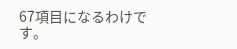67項目になるわけです。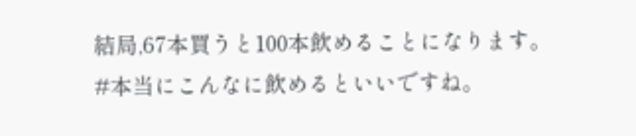結局,67本買うと100本飲めることになります。
#本当にこんなに飲めるといいですね。